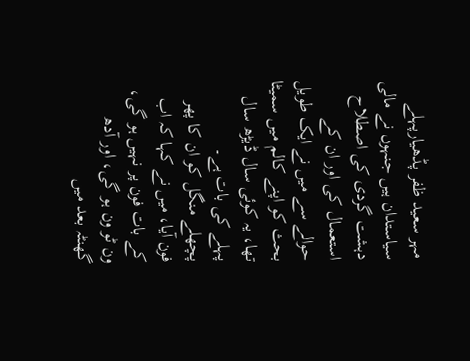مہر سعید ظفر پڈھیارپہلے سیاستدان ہیں جنہوں نے مالی دہشت گردی کی اصطلاح استعمال کی اور ان کے حوالے سے میں نے ایک طویل بحث کو اپنے کالم میں سمیٹا تھا، یہ کوئی سال ڈیڑھ سال پہلے کی بات ہے۔
پچھلے منگل کو ان کا پھر فون آیا، میں نے کہا کہ اب کے بات فون پر نہیں ہو گی، ون ٹو ون ہو گی، اور آدھ گھنٹہ بعد میں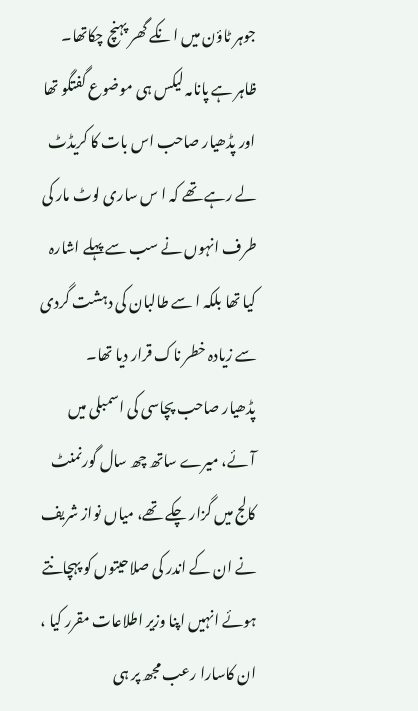جوہر ٹاؤن میں ا نکے گھر پہنچ چکاتھا۔
ظاہر ہے پانامہ لیکس ہی موضوع گفتگو تھا اور پڈھیار صاحب اس بات کا کریڈٹ لے رہے تھے کہ ا س ساری لوٹ مار کی طرف انہوں نے سب سے پہلے اشارہ کیا تھا بلکہ ا سے طالبان کی دہشت گردی سے زیادہ خطر ناک قرار دیا تھا۔
پڈھیار صاحب پچاسی کی اسمبلی میں آئے، میرے ساتھ چھ سال گورنمنٹ کالج میں گزار چکے تھے، میاں نواز شریف نے ان کے اندر کی صلاحیتوں کو پہچانتے ہوئے انہیں اپنا وزیر اطلاعات مقرر کیا ، ان کاسارا رعب مجھ پر ہی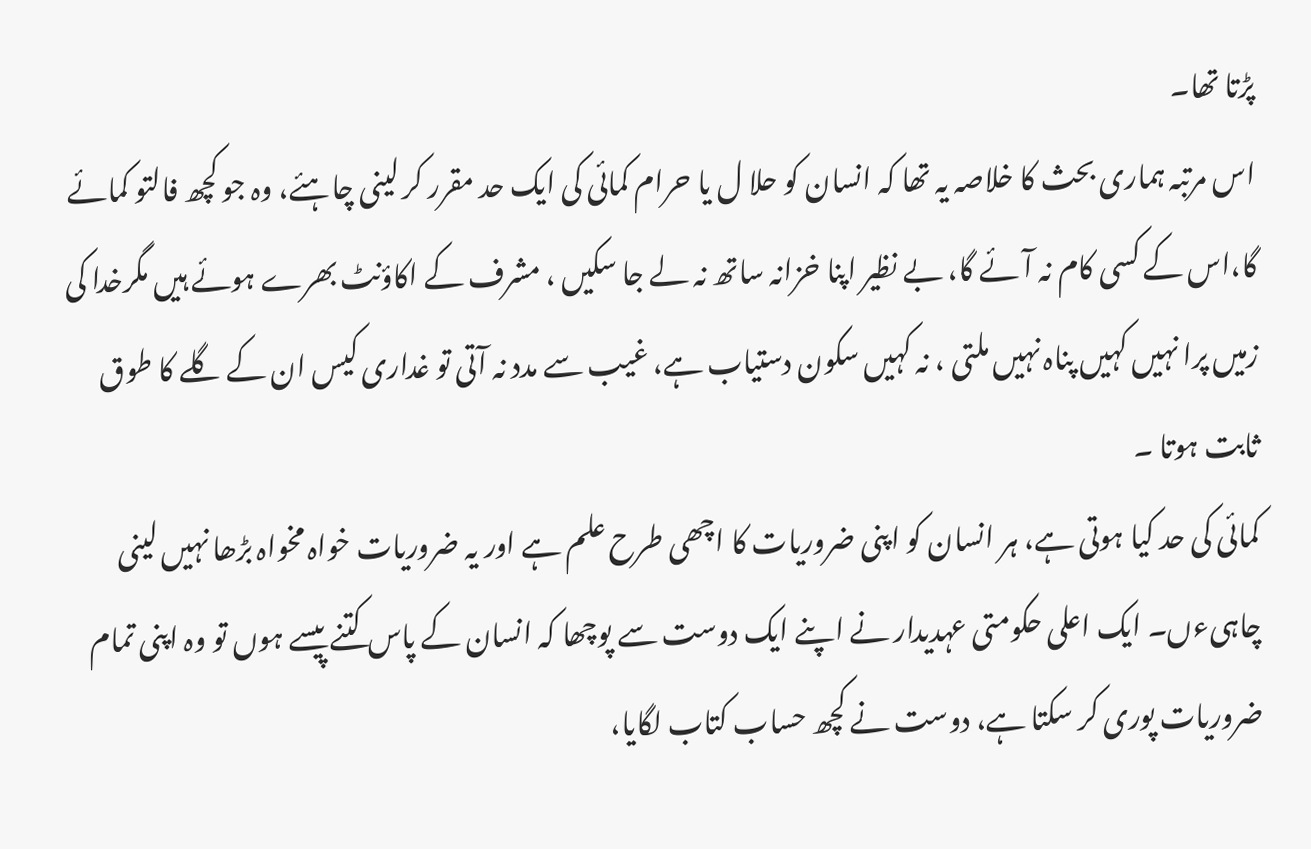پڑتا تھا۔
اس مرتبہ ہماری بحث کا خلاصہ یہ تھا کہ انسان کو حلا ل یا حرام کمائی کی ایک حد مقرر کر لینی چاہئے، وہ جو کچھ فالتو کمائے گا،اس کے کسی کام نہ آئے گا، بے نظیر اپنا خزانہ ساتھ نہ لے جا سکیں ، مشرف کے اکاؤنٹ بھرے ہوئے ہیں مگرخدا کی زمیں پرا نہیں کہیں پناہ نہیں ملتی ، نہ کہیں سکون دستیاب ہے، غیب سے مدد نہ آتی تو غداری کیس ان کے گلے کا طوق ثابت ہوتا ۔
کمائی کی حد کیا ہوتی ہے، ہر انسان کو اپنی ضروریات کا اچھی طرح علم ہے اور یہ ضروریات خواہ مخواہ بڑھا نہیں لینی چاہیءں۔ ایک اعلی حکومتی عہدیدار نے اپنے ایک دوست سے پوچھا کہ انسان کے پاس کتنے پیسے ہوں تو وہ اپنی تمام ضروریات پوری کر سکتا ہے، دوست نے کچھ حساب کتاب لگایا،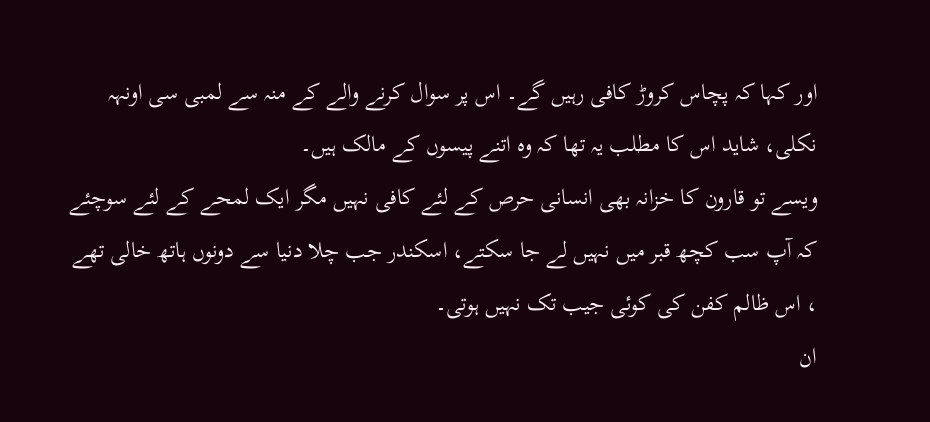اور کہا کہ پچاس کروڑ کافی رہیں گے۔ اس پر سوال کرنے والے کے منہ سے لمبی سی اونہہ نکلی، شاید اس کا مطلب یہ تھا کہ وہ اتنے پیسوں کے مالک ہیں۔
ویسے تو قارون کا خزانہ بھی انسانی حرص کے لئے کافی نہیں مگر ایک لمحے کے لئے سوچئے کہ آپ سب کچھ قبر میں نہیں لے جا سکتے، اسکندر جب چلا دنیا سے دونوں ہاتھ خالی تھے ، اس ظالم کفن کی کوئی جیب تک نہیں ہوتی۔
ان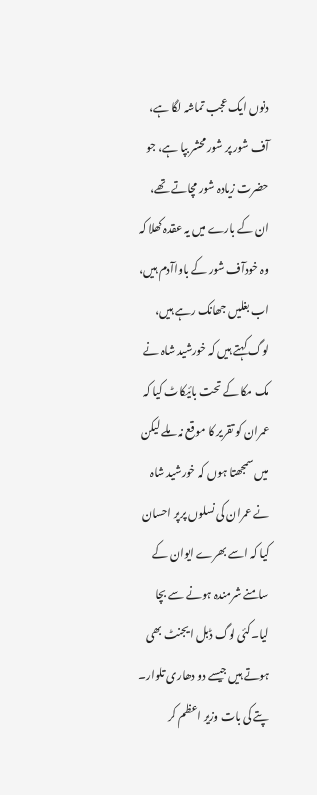دنوں ایک عجب تماشہ لگا ہے، آف شور پر شور محشر بپا ہے، جو حضرت زیادہ شور مچاتے تھے، ان کے بارے میں یہ عقدہ کھلا کہ وہ خودآف شور کے باواآدم ہیں، اب بغلیں جھانک رہے ہیں، لوگ کہتے ہیں کہ خورشید شاہ نے مک مکا کے تحت بائیکاٹ کیا کہ عمران کو تقریر کا موقع نہ ملے لیکن میں سمجھتا ہوں کہ خورشید شاہ نے عمران کی نسلوں پرپر احسان کیا کہ اسے بھرے ایوان کے سامنے شرمندہ ہونے سے بچا لیا۔کئی لوگ ڈبل ایجنٹ بھی ہوتے ہیں جیسے دو دھاری تلوار۔
پتے کی بات وزیر اعظم کر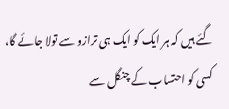گئے ہیں کہ ہر ایک کو ایک ہی ترازو سے تولا جائے گا، کسی کو احتساب کے چنگل سے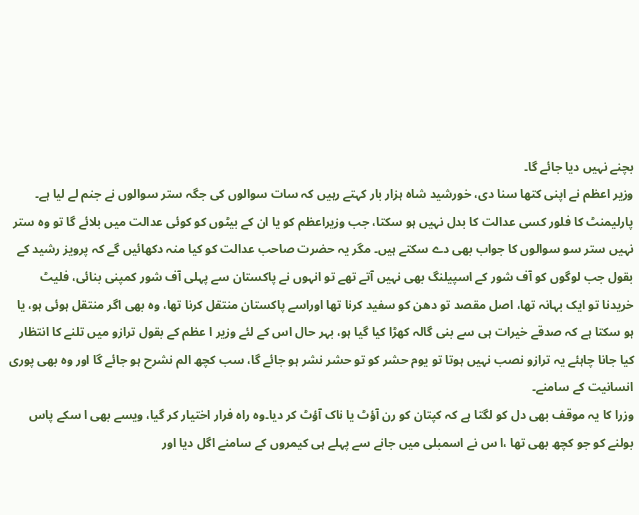بچنے نہیں دیا جائے گا۔
وزیر اعظم نے اپنی کتھا سنا دی، خورشید شاہ ہزار بار کہتے رہیں کہ سات سوالوں کی جگہ ستر سوالوں نے جنم لے لیا ہے۔ پارلیمنٹ کا فلور کسی عدالت کا بدل نہیں ہو سکتا، جب وزیراعظم کو یا ان کے بیٹوں کو کوئی عدالت میں بلائے گا تو وہ ستر نہیں ستر سو سوالوں کا جواب بھی دے سکتے ہیں۔ مگر یہ حضرت صاحب عدالت کو کیا منہ دکھائیں گے کہ پرویز رشید کے بقول جب لوگوں کو آف شور کے اسپیلنگ بھی نہیں آتے تھے تو انہوں نے پاکستان سے پہلی آف شور کمپنی بنائی، فلیٹ خریدنا تو ایک بہانہ تھا، اصل مقصد تو دھن کو سفید کرنا تھا اوراسے پاکستان منتقل کرنا تھا، وہ بھی اگر منتقل ہوئی ہو، یا ہو سکتا ہے کہ صدقے خیرات ہی سے بنی گالہ کھڑا کیا گیا ہو، بہر حال اس کے لئے وزیر ا عظم کے بقول ترازو میں تلنے کا انتظار کیا جانا چاہئے یہ ترازو نصب نہیں ہوتا تو یوم حشر کو تو حشر نشر ہو جائے گا، سب کچھ الم نشرح ہو جائے گا اور وہ بھی پوری انسانیت کے سامنے۔
وزرا کا یہ موقف بھی دل کو لگتا ہے کہ کپتان کو رن آؤٹ یا ناک آؤٹ کر دیا۔وہ راہ فرار اختیار کر گیا، ویسے بھی ا سکے پاس بولنے کو جو کچھ بھی تھا ،ا س نے اسمبلی میں جانے سے پہلے ہی کیمروں کے سامنے اگل دیا اور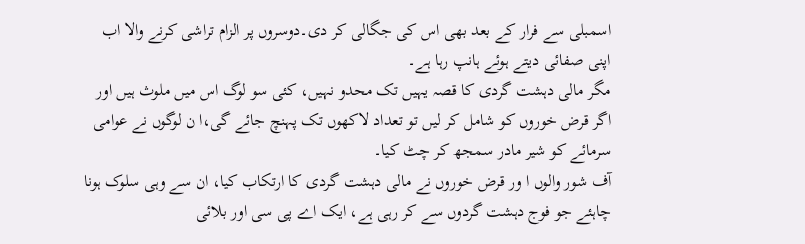اسمبلی سے فرار کے بعد بھی اس کی جگالی کر دی۔دوسروں پر الزام تراشی کرنے والا اب اپنی صفائی دیتے ہوئے ہانپ رہا ہے۔
مگر مالی دہشت گردی کا قصہ یہیں تک محدو نہیں، کئی سو لوگ اس میں ملوث ہیں اور اگر قرض خوروں کو شامل کر لیں تو تعداد لاکھوں تک پہنچ جائے گی،ا ن لوگوں نے عوامی سرمائے کو شیر مادر سمجھ کر چٹ کیا۔
آف شور والوں ا ور قرض خوروں نے مالی دہشت گردی کا ارتکاب کیا، ان سے وہی سلوک ہونا چاہئے جو فوج دہشت گردوں سے کر رہی ہے، ایک اے پی سی اور بلائی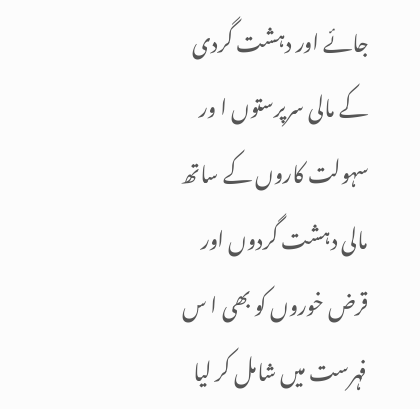جائے اور دہشت گردی کے مالی سرپرستوں ا ور سہولت کاروں کے ساتھ مالی دہشت گردوں اور قرض خوروں کو بھی ا س فہرست میں شامل کر لیا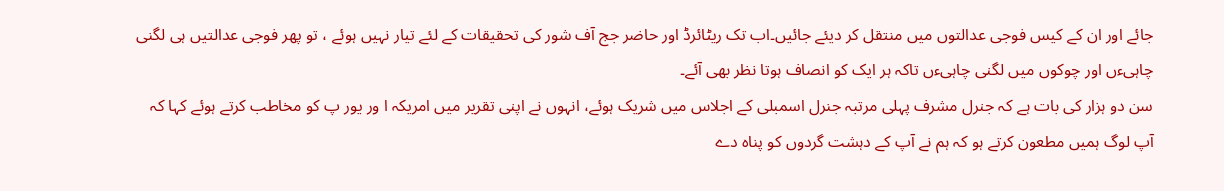جائے اور ان کے کیس فوجی عدالتوں میں منتقل کر دیئے جائیں۔اب تک ریٹائرڈ اور حاضر جج آف شور کی تحقیقات کے لئے تیار نہیں ہوئے ، تو پھر فوجی عدالتیں ہی لگنی چاہیءں اور چوکوں میں لگنی چاہیءں تاکہ ہر ایک کو انصاف ہوتا نظر بھی آئے۔
سن دو ہزار کی بات ہے کہ جنرل مشرف پہلی مرتبہ جنرل اسمبلی کے اجلاس میں شریک ہوئے، انہوں نے اپنی تقریر میں امریکہ ا ور یور پ کو مخاطب کرتے ہوئے کہا کہ آپ لوگ ہمیں مطعون کرتے ہو کہ ہم نے آپ کے دہشت گردوں کو پناہ دے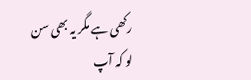رکھی ہے مگر یہ بھی سن لو کہ آپ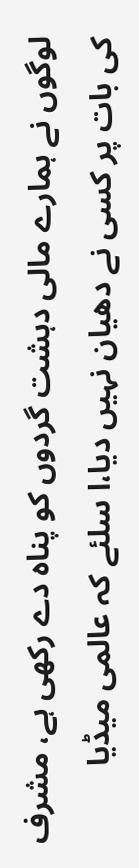لوگوں نے ہمارے مالی دہشت گردوں کو پناہ دے رکھی ہے، مشرف کی بات پر کسی نے دھیان نہیں دیا،ا سلئے کہ عالمی میڈیا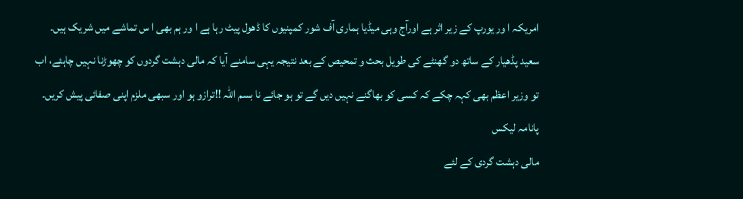امریکہ ا ور یورپ کے زیر اثر ہے اورآج وہی میڈیا ہماری آف شور کمپنیوں کا ڈھول پیٹ رہا ہے ا ور ہم بھی ا س تماشے میں شریک ہیں۔
سعید پڈھیار کے ساتھ دو گھنٹے کی طویل بحث و تمحیص کے بعد نتیجہ یہی سامنے آیا کہ مالی دہشت گردوں کو چھوڑنا نہیں چاہئے، اب تو وزیر اعظم بھی کہہ چکے کہ کسی کو بھاگنے نہیں دیں گے تو ہو جائے نا بسم اللہ !!ترازو ہو اور سبھی ملزم اپنی صفائی پیش کریں۔
پانامہ لیکس
مالی دہشت گردی کے لئے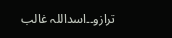ترازو۔۔اسداللہ غالب